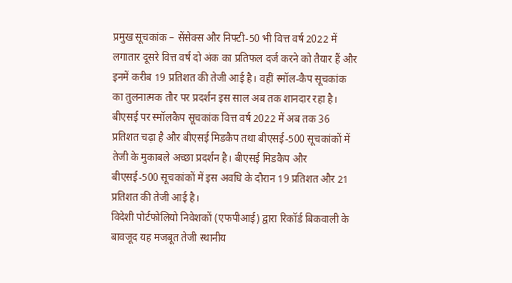प्रमुख सूचकांक – सेंसेक्स और निफ्टी-50 भी वित्त वर्ष 2022 में लगातार दूसरे वित्त वर्ष दो अंक का प्रतिफल दर्ज करने को तैयार हैं और इनमें करीब 19 प्रतिशत की तेजी आई है। वहीं स्मॉल-कैप सूचकांक का तुलनात्मक तौर पर प्रदर्शन इस साल अब तक शानदार रहा है।
बीएसई पर स्मॉलकैप सूचकांक वित्त वर्ष 2022 में अब तक 36 प्रतिशत चढ़ा है और बीएसई मिडकैप तथा बीएसई-500 सूचकांकों में तेजी के मुकाबले अच्छा प्रदर्शन है। बीएसई मिडकैप और बीएसई-500 सूचकांकों में इस अवधि के दौरान 19 प्रतिशत और 21 प्रतिशत की तेजी आई है।
विदेशी पोर्टफोलियो निवेशकों (एफपीआई) द्वारा रिकॉर्ड बिकवाली के बावजूद यह मजबूत तेजी स्थानीय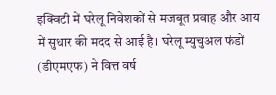इक्विटी में घरेलू निवेशकों से मजबूत प्रवाह और आय में सुधार की मदद से आई है। घरेलू म्युचुअल फंडों (डीएमएफ) ने वित्त वर्ष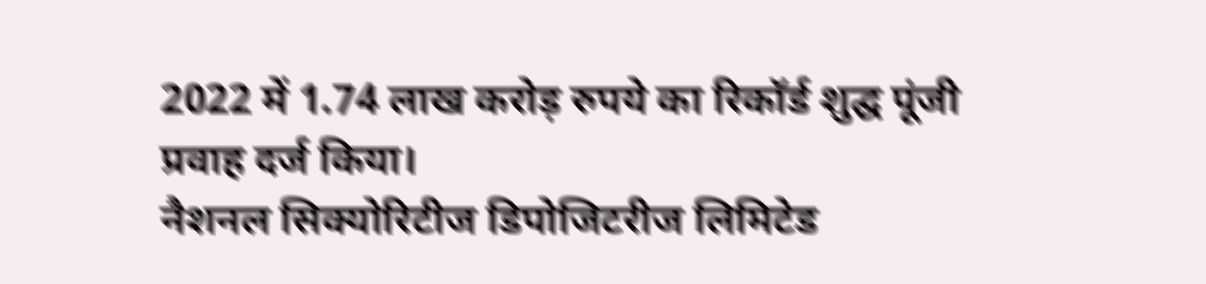2022 में 1.74 लाख करोड़ रुपये का रिकॉर्ड शुद्घ पूंजी प्रवाह दर्ज किया।
नैशनल सिक्योरिटीज डिपोजिटरीज लिमिटेड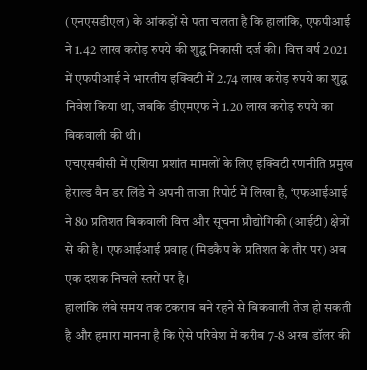(एनएसडीएल) के आंकड़ों से पता चलता है कि हालांकि, एफपीआई ने 1.42 लाख करोड़ रुपये की शुद्घ निकासी दर्ज की। वित्त वर्ष 2021 में एफपीआई ने भारतीय इक्विटी में 2.74 लाख करोड़ रुपये का शुद्घ निवेश किया था, जबकि डीएमएफ ने 1.20 लाख करोड़ रुपये का बिकवाली की थी।
एचएसबीसी में एशिया प्रशांत मामलों के लिए इक्विटी रणनीति प्रमुख हेराल्ड वैन डर लिंडे ने अपनी ताजा रिपोर्ट में लिखा है, ‘एफआईआई ने 80 प्रतिशत बिकवाली वित्त और सूचना प्रौद्योगिकी (आईटी) क्षेत्रों से की है। एफआईआई प्रवाह (मिडकैप के प्रतिशत के तौर पर) अब एक दशक निचले स्तरों पर है।
हालांकि लंबे समय तक टकराव बने रहने से बिकवाली तेज हो सकती है और हमारा मानना है कि ऐसे परिवेश में करीब 7-8 अरब डॉलर की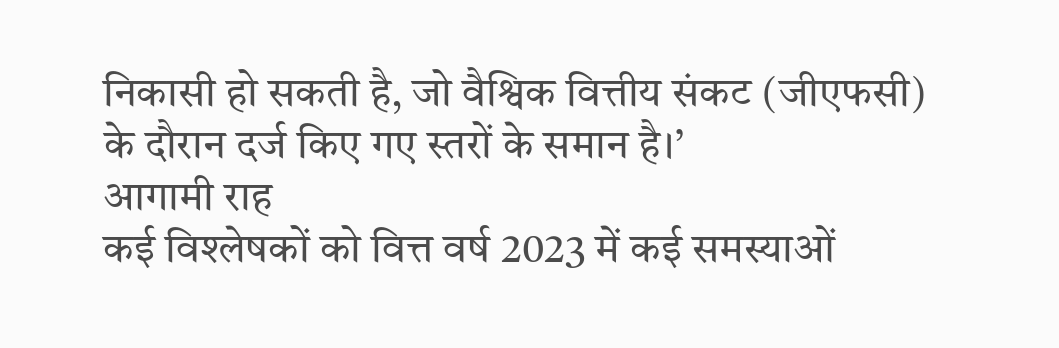निकासी हो सकती है, जो वैश्विक वित्तीय संकट (जीएफसी) के दौरान दर्ज किए गए स्तरों के समान है।’
आगामी राह
कई विश्लेषकों को वित्त वर्ष 2023 में कई समस्याओं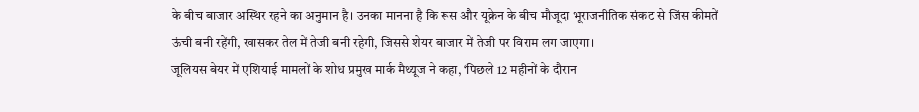के बीच बाजार अस्थिर रहने का अनुमान है। उनका मानना है कि रूस और यूक्रेन के बीच मौजूदा भूराजनीतिक संकट से जिंस कीमतें ऊंची बनी रहेंगी, खासकर तेल में तेजी बनी रहेगी, जिससे शेयर बाजार में तेजी पर विराम लग जाएगा।
जूलियस बेयर में एशियाई मामलों के शोध प्रमुख मार्क मैथ्यूज ने कहा, ‘पिछले 12 महीनों के दौरान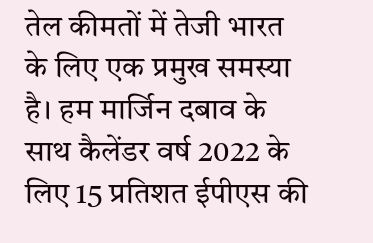तेल कीमतों में तेजी भारत के लिए एक प्रमुख समस्या है। हम मार्जिन दबाव के साथ कैलेंडर वर्ष 2022 के लिए 15 प्रतिशत ईपीएस की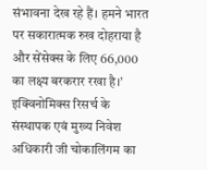संभावना देख रहे हैं। हमने भारत पर सकारात्मक रुख दोहराया है और सेंसेक्स के लिए 66,000 का लक्ष्य बरकरार रखा है।’
इक्विनोमिक्स रिसर्च के संस्थापक एवं मुख्य निवेश अधिकारी जी चोकालिंगम का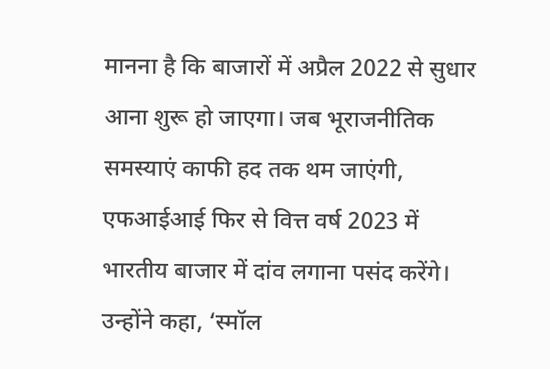मानना है कि बाजारों में अप्रैल 2022 से सुधार आना शुरू हो जाएगा। जब भूराजनीतिक समस्याएं काफी हद तक थम जाएंगी, एफआईआई फिर से वित्त वर्ष 2023 में भारतीय बाजार में दांव लगाना पसंद करेंगे।
उन्होंने कहा, ‘स्मॉल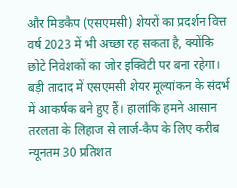और मिडकैप (एसएमसी) शेयरों का प्रदर्शन वित्त वर्ष 2023 में भी अच्छा रह सकता है, क्योंकि छोटे निवेशकों का जोर इक्विटी पर बना रहेगा। बड़ी तादाद में एसएमसी शेयर मूल्यांकन के संदर्भ में आकर्षक बने हुए हैं। हालांकि हमने आसान तरलता के लिहाज से लार्ज-कैप के लिए करीब न्यूनतम 30 प्रतिशत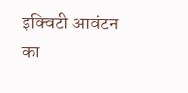इक्विटी आवंटन का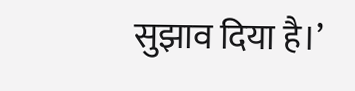सुझाव दिया है।’